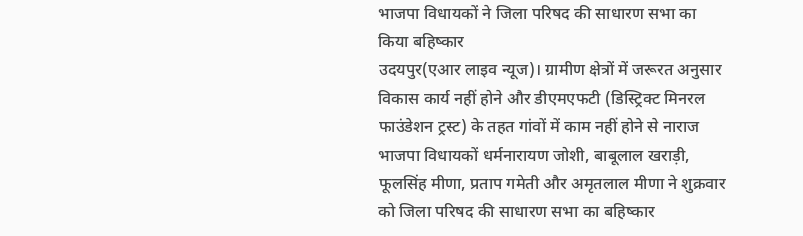भाजपा विधायकों ने जिला परिषद की साधारण सभा का किया बहिष्कार
उदयपुर(एआर लाइव न्यूज)। ग्रामीण क्षेत्रों में जरूरत अनुसार विकास कार्य नहीं होने और डीएमएफटी (डिस्ट्रिक्ट मिनरल फाउंडेशन ट्रस्ट) के तहत गांवों में काम नहीं होने से नाराज भाजपा विधायकों धर्मनारायण जोशी, बाबूलाल खराड़ी, फूलसिंह मीणा, प्रताप गमेती और अमृतलाल मीणा ने शुक्रवार को जिला परिषद की साधारण सभा का बहिष्कार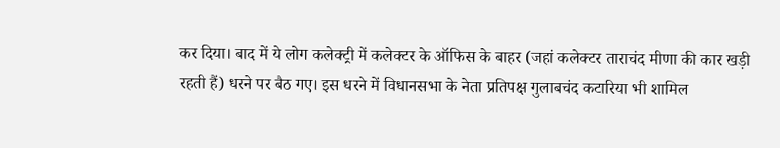कर दिया। बाद में ये लोग कलेक्ट्री में कलेक्टर के ऑफिस के बाहर (जहां कलेक्टर ताराचंद मीणा की कार खड़ी रहती हैं) धरने पर बैठ गए। इस धरने में विधानसभा के नेता प्रतिपक्ष गुलाबचंद कटारिया भी शामिल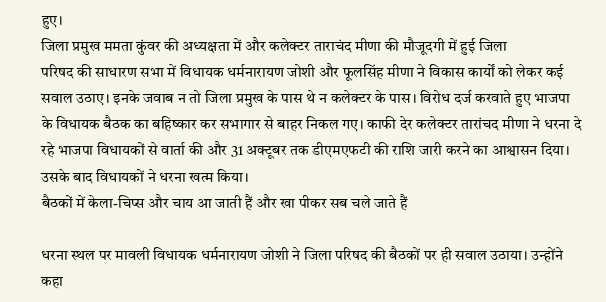हुए।
जिला प्रमुख ममता कुंवर की अध्यक्षता में और कलेक्टर ताराचंद मीणा की मौजूदगी में हुई जिला
परिषद की साधारण सभा में विधायक धर्मनारायण जोशी और फूलसिंह मीणा ने विकास कार्यों को लेकर कई सवाल उठाए। इनके जवाब न तो जिला प्रमुख के पास थे न कलेक्टर के पास। विरोध दर्ज करवाते हुए भाजपा के विधायक बैठक का बहिष्कार कर सभागार से बाहर निकल गए। काफी देर कलेक्टर तारांचद मीणा ने धरना दे रहे भाजपा विधायकों से वार्ता की और 31 अक्टूबर तक डीएमएफटी की राशि जारी करने का आश्वासन दिया। उसके बाद विधायकों ने धरना खत्म किया।
बैठकों में केला-चिप्स और चाय आ जाती हैं और खा पीकर सब चले जाते हैं

धरना स्थल पर मावली विधायक धर्मनारायण जोशी ने जिला परिषद की बैठकों पर ही सवाल उठाया। उन्होंने कहा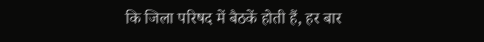कि जिला परिषद में बैठकें होती हैं, हर बार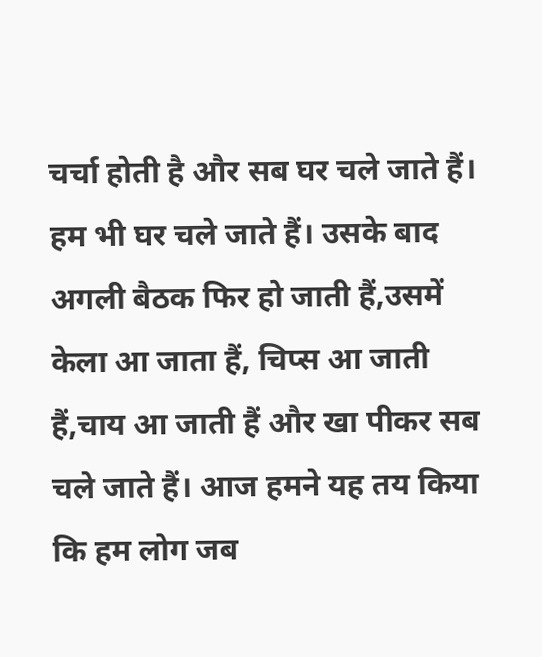चर्चा होती है और सब घर चले जाते हैं। हम भी घर चले जाते हैं। उसके बाद अगली बैठक फिर हो जाती हैं,उसमें केला आ जाता हैं, चिप्स आ जाती हैं,चाय आ जाती हैं और खा पीकर सब चले जाते हैं। आज हमने यह तय किया कि हम लोग जब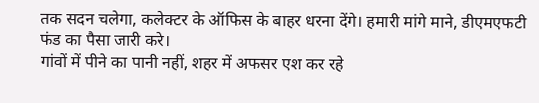तक सदन चलेगा, कलेक्टर के ऑफिस के बाहर धरना देंगे। हमारी मांगे माने, डीएमएफटी फंड का पैसा जारी करे।
गांवों में पीने का पानी नहीं, शहर में अफसर एश कर रहे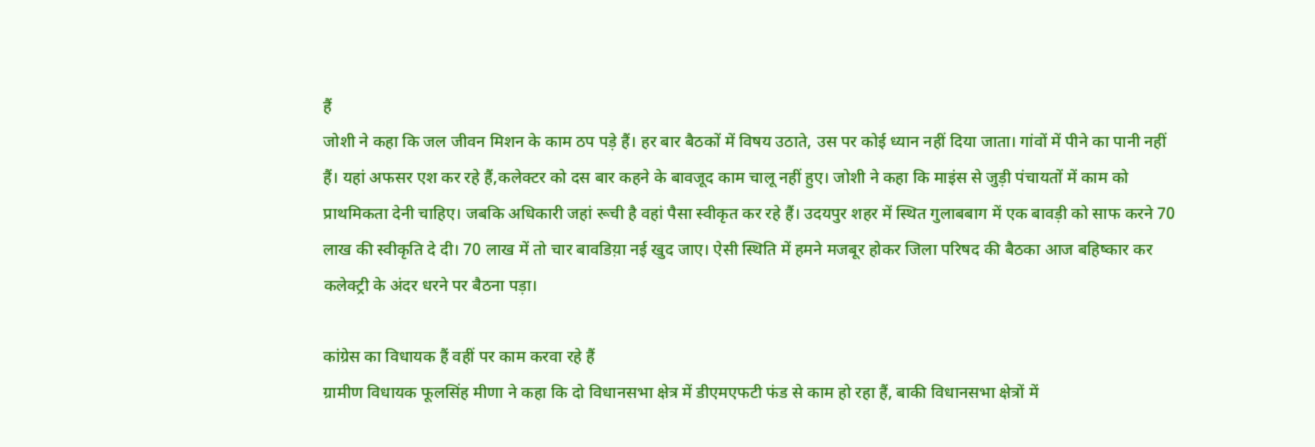हैं
जोशी ने कहा कि जल जीवन मिशन के काम ठप पड़े हैं। हर बार बैठकों में विषय उठाते, उस पर कोई ध्यान नहीं दिया जाता। गांवों में पीने का पानी नहीं हैं। यहां अफसर एश कर रहे हैं,कलेक्टर को दस बार कहने के बावजूद काम चालू नहीं हुए। जोशी ने कहा कि माइंस से जुड़ी पंचायतों में काम को प्राथमिकता देनी चाहिए। जबकि अधिकारी जहां रूची है वहां पैसा स्वीकृत कर रहे हैं। उदयपुर शहर में स्थित गुलाबबाग में एक बावड़ी को साफ करने 70 लाख की स्वीकृति दे दी। 70 लाख में तो चार बावडिय़ा नई खुद जाए। ऐसी स्थिति में हमने मजबूर होकर जिला परिषद की बैठका आज बहिष्कार कर कलेक्ट्री के अंदर धरने पर बैठना पड़ा।

कांग्रेस का विधायक हैं वहीं पर काम करवा रहे हैं
ग्रामीण विधायक फूलसिंह मीणा ने कहा कि दो विधानसभा क्षेत्र में डीएमएफटी फंड से काम हो रहा हैं, बाकी विधानसभा क्षेत्रों में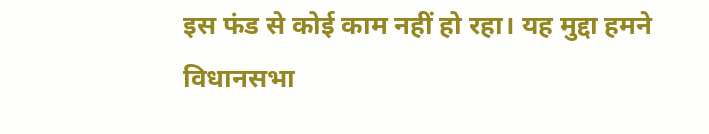इस फंड से कोई काम नहीं हो रहा। यह मुद्दा हमने विधानसभा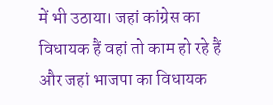में भी उठाया। जहां कांग्रेस का विधायक हैं वहां तो काम हो रहे हैं और जहां भाजपा का विधायक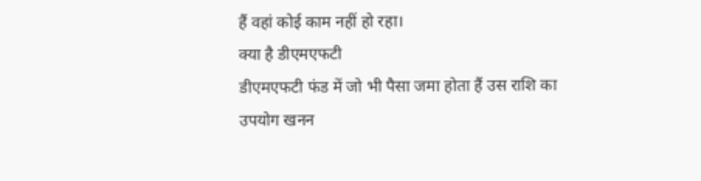हैं वहां कोई काम नहीं हो रहा।
क्या है डीएमएफटी
डीएमएफटी फंड में जो भी पैसा जमा होता हैं उस राशि का उपयोग खनन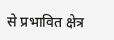से प्रभावित क्षेत्र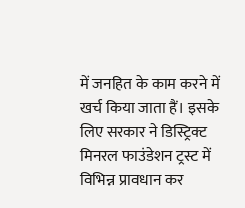में जनहित के काम करने में खर्च किया जाता हैं। इसके लिए सरकार ने डिस्ट्रिक्ट मिनरल फाउंडेशन ट्रस्ट में विभिन्न प्रावधान कर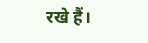रखे हैं।